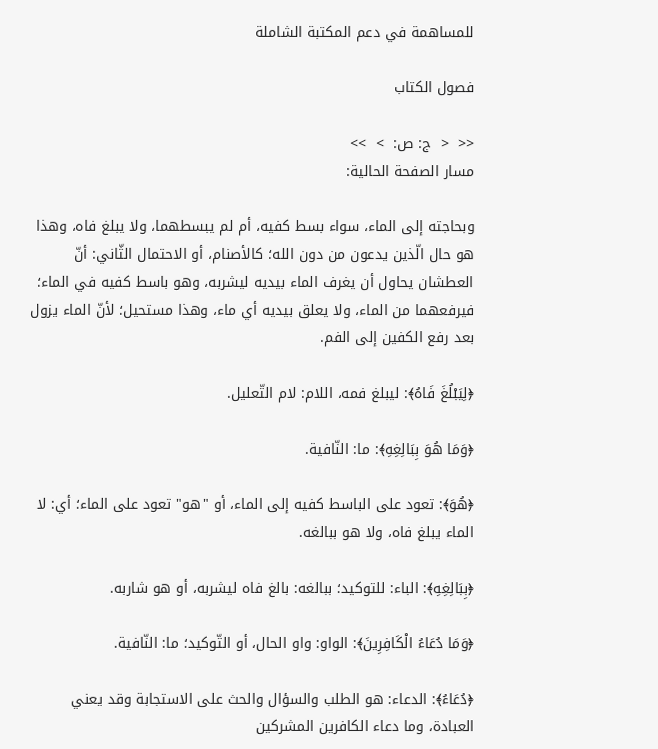للمساهمة في دعم المكتبة الشاملة

فصول الكتاب

<<  <  ج: ص:  >  >>
مسار الصفحة الحالية:

وبحاجته إلى الماء، سواء بسط كفيه، أم لم يبسطهما، ولا يبلغ فاه، وهذا هو حال الّذين يدعون من دون الله؛ كالأصنام، أو الاحتمال الثّاني: أنّ العطشان يحاول أن يغرف الماء بيديه ليشربه، وهو باسط كفيه في الماء؛ فيرفعهما من الماء، ولا يعلق بيديه أي ماء، وهذا مستحيل؛ لأنّ الماء يزول بعد رفع الكفين إلى الفم.

﴿لِيَبْلُغَ فَاهُ﴾: ليبلغ فمه، اللام: لام التّعليل.

﴿وَمَا هُوَ بِبَالِغِهِ﴾: ما: النّافية.

﴿هُوَ﴾: تعود على الباسط كفيه إلى الماء، أو "هو" تعود على الماء؛ أي: لا الماء يبلغ فاه، ولا هو ببالغه.

﴿بِبَالِغِهِ﴾: الباء: للتوكيد؛ ببالغه: بالغ فاه ليشربه، أو هو شاربه.

﴿وَمَا دُعَاءُ الْكَافِرِينَ﴾: الواو: واو الحال، أو التّوكيد؛ ما: النّافية.

﴿دُعَاءُ﴾: الدعاء: هو الطلب والسؤال والحث على الاستجابة وقد يعني العبادة، وما دعاء الكافرين المشركين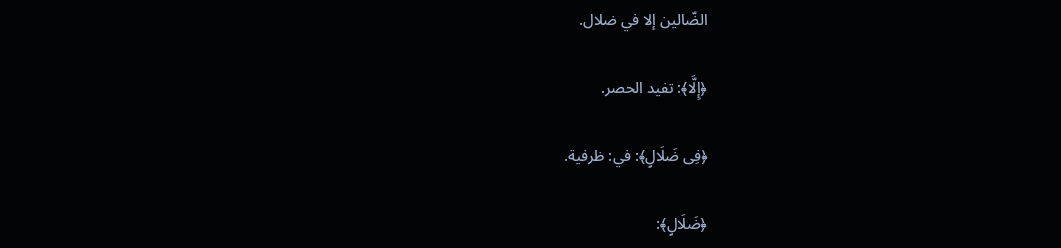الضّالين إلا في ضلال.

﴿إِلَّا﴾: تفيد الحصر.

﴿فِى ضَلَالٍ﴾: في: ظرفية.

﴿ضَلَالٍ﴾: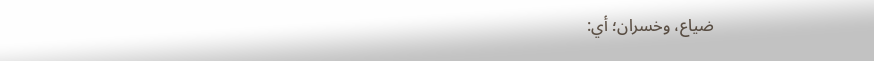ضياع، وخسران؛ أي: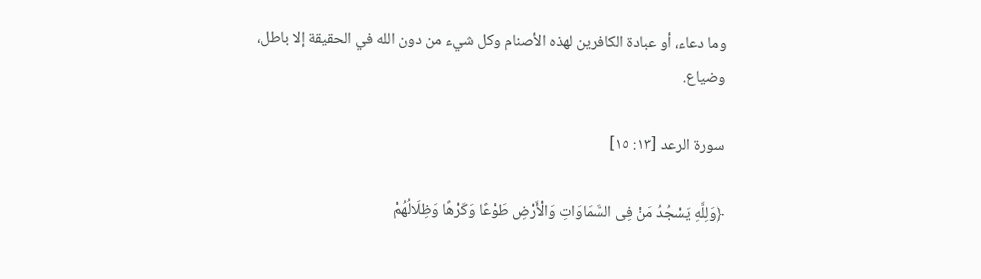وما دعاء، أو عبادة الكافرين لهذه الأصنام وكل شيء من دون الله في الحقيقة إلا باطل، وضياع.

سورة الرعد [١٣: ١٥]

﴿وَلِلَّهِ يَسْجُدُ مَنْ فِى السَّمَاوَاتِ وَالْأَرْضِ طَوْعًا وَكَرْهًا وَظِلَالُهُمْ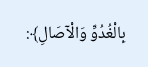بِالْغُدُوِّ وَالْآصَالِ﴾: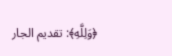﴿وَلِلَّهِ﴾: تقديم الجار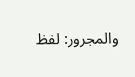والمجرور: لفظ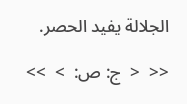الجلالة يفيد الحصر.

<<  <  ج: ص:  >  >>